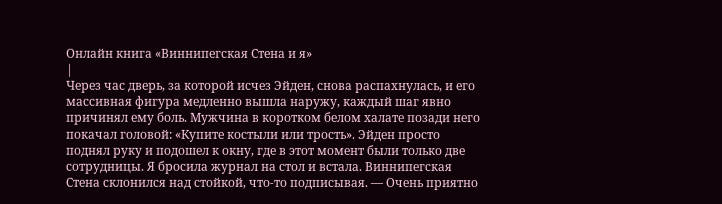Онлайн книга «Виннипегская Cтена и я»
|
Через час дверь, за которой исчез Эйден, снова распахнулась, и его массивная фигура медленно вышла наружу, каждый шаг явно причинял ему боль. Мужчина в коротком белом халате позади него покачал головой: «Купите костыли или трость». Эйден просто поднял руку и подошел к окну, где в этот момент были только две сотрудницы. Я бросила журнал на стол и встала. Виннипегская Стена склонился над стойкой, что-то подписывая. — Очень приятно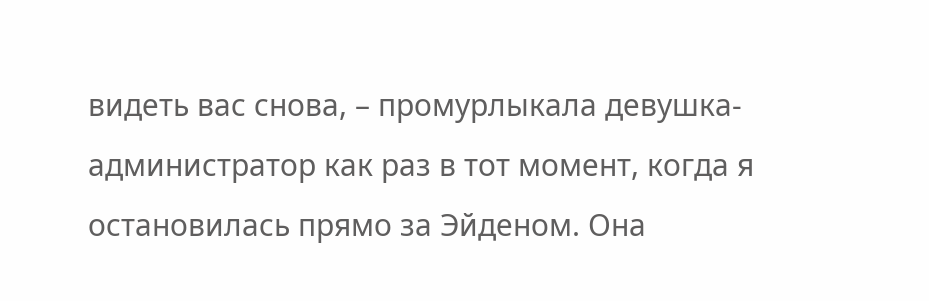видеть вас снова, – промурлыкала девушка-администратор как раз в тот момент, когда я остановилась прямо за Эйденом. Она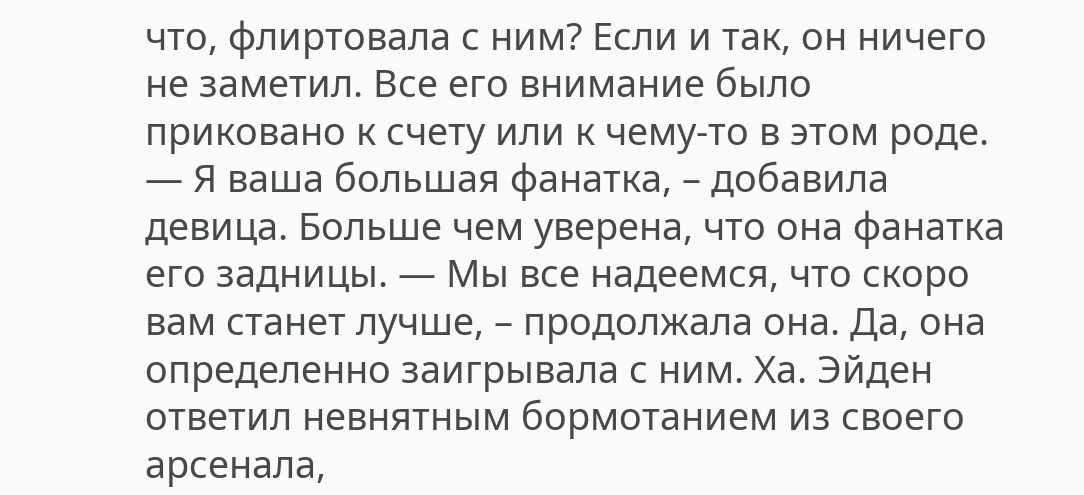что, флиртовала с ним? Если и так, он ничего не заметил. Все его внимание было приковано к счету или к чему-то в этом роде. — Я ваша большая фанатка, – добавила девица. Больше чем уверена, что она фанатка его задницы. — Мы все надеемся, что скоро вам станет лучше, – продолжала она. Да, она определенно заигрывала с ним. Ха. Эйден ответил невнятным бормотанием из своего арсенала,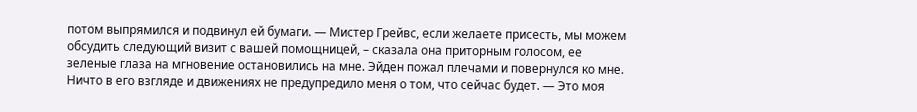потом выпрямился и подвинул ей бумаги. — Мистер Грейвс, если желаете присесть, мы можем обсудить следующий визит с вашей помощницей, – сказала она приторным голосом, ее зеленые глаза на мгновение остановились на мне. Эйден пожал плечами и повернулся ко мне. Ничто в его взгляде и движениях не предупредило меня о том, что сейчас будет. — Это моя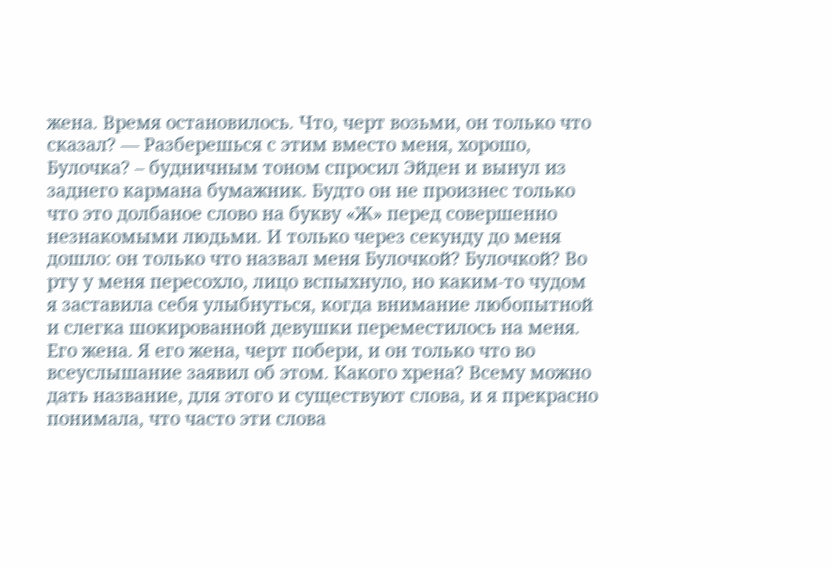жена. Время остановилось. Что, черт возьми, он только что сказал? — Разберешься с этим вместо меня, хорошо, Булочка? – будничным тоном спросил Эйден и вынул из заднего кармана бумажник. Будто он не произнес только что это долбаное слово на букву «Ж» перед совершенно незнакомыми людьми. И только через секунду до меня дошло: он только что назвал меня Булочкой? Булочкой? Во рту у меня пересохло, лицо вспыхнуло, но каким-то чудом я заставила себя улыбнуться, когда внимание любопытной и слегка шокированной девушки переместилось на меня. Его жена. Я его жена, черт побери, и он только что во всеуслышание заявил об этом. Какого хрена? Всему можно дать название, для этого и существуют слова, и я прекрасно понимала, что часто эти слова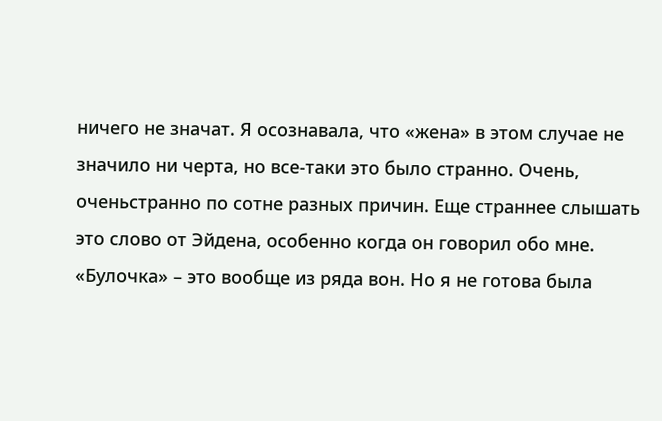ничего не значат. Я осознавала, что «жена» в этом случае не значило ни черта, но все-таки это было странно. Очень, оченьстранно по сотне разных причин. Еще страннее слышать это слово от Эйдена, особенно когда он говорил обо мне. «Булочка» – это вообще из ряда вон. Но я не готова была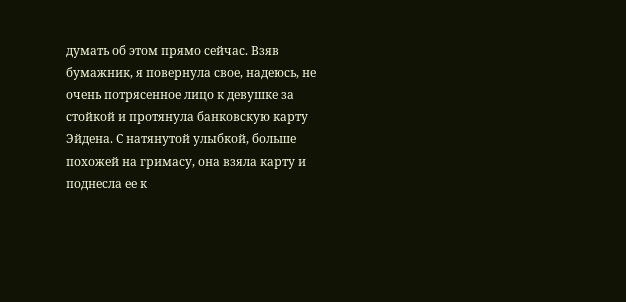думать об этом прямо сейчас. Взяв бумажник, я повернула свое, надеюсь, не очень потрясенное лицо к девушке за стойкой и протянула банковскую карту Эйдена. С натянутой улыбкой, больше похожей на гримасу, она взяла карту и поднесла ее к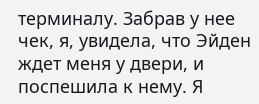терминалу. Забрав у нее чек, я, увидела, что Эйден ждет меня у двери, и поспешила к нему. Я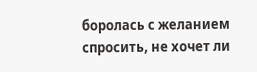боролась с желанием спросить, не хочет ли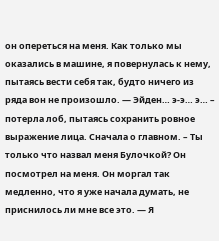он опереться на меня. Как только мы оказались в машине, я повернулась к нему, пытаясь вести себя так, будто ничего из ряда вон не произошло. — Эйден… э‐э… э… – потерла лоб, пытаясь сохранить ровное выражение лица. Сначала о главном. – Ты только что назвал меня Булочкой? Он посмотрел на меня. Он моргал так медленно, что я уже начала думать, не приснилось ли мне все это. — Я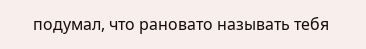подумал, что рановато называть тебя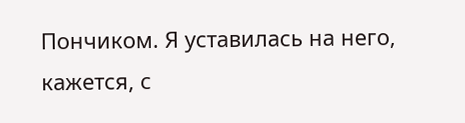Пончиком. Я уставилась на него, кажется, с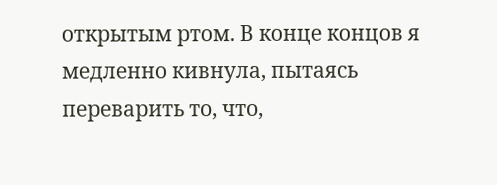открытым ртом. В конце концов я медленно кивнула, пытаясь переварить то, что,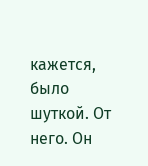кажется, было шуткой. От него. Он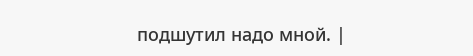подшутил надо мной. |